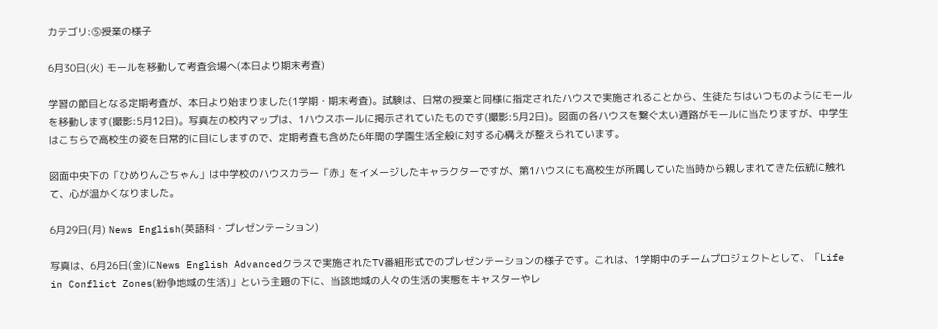カテゴリ:⑤授業の様子

6月30日(火) モールを移動して考査会場へ(本日より期末考査)

学習の節目となる定期考査が、本日より始まりました(1学期・期末考査)。試験は、日常の授業と同様に指定されたハウスで実施されることから、生徒たちはいつものようにモールを移動します(撮影:5月12日)。写真左の校内マップは、1ハウスホールに掲示されていたものです(撮影:5月2日)。図面の各ハウスを繋ぐ太い通路がモールに当たりますが、中学生はこちらで高校生の姿を日常的に目にしますので、定期考査も含めた6年間の学園生活全般に対する心構えが整えられています。

図面中央下の「ひめりんごちゃん」は中学校のハウスカラー「赤」をイメージしたキャラクターですが、第1ハウスにも高校生が所属していた当時から親しまれてきた伝統に触れて、心が温かくなりました。

6月29日(月) News English(英語科・プレゼンテーション)

写真は、6月26日(金)にNews English Advancedクラスで実施されたTV番組形式でのプレゼンテーションの様子です。これは、1学期中のチームプロジェクトとして、「Life in Conflict Zones(紛争地域の生活)」という主題の下に、当該地域の人々の生活の実態をキャスターやレ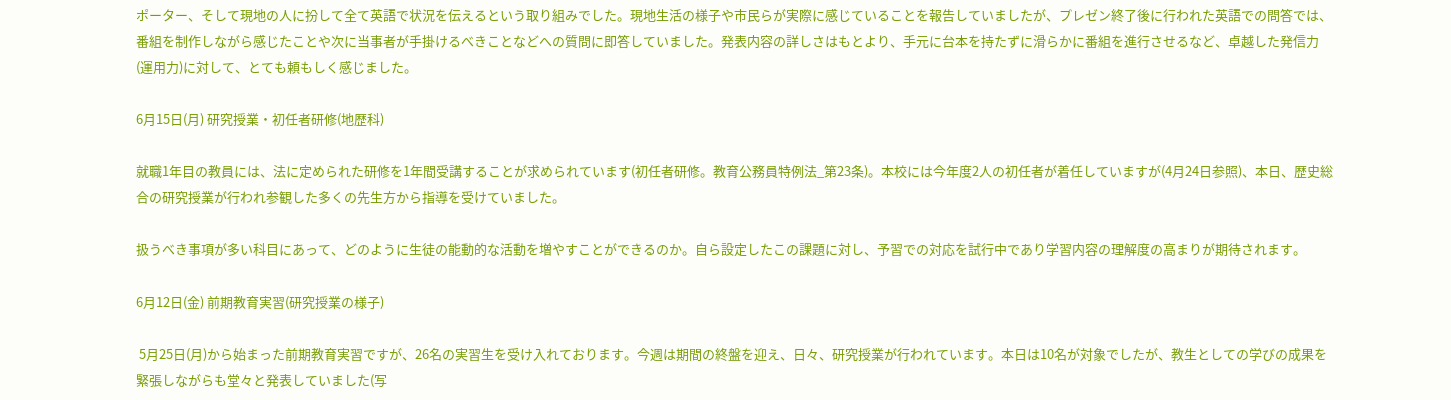ポーター、そして現地の人に扮して全て英語で状況を伝えるという取り組みでした。現地生活の様子や市民らが実際に感じていることを報告していましたが、プレゼン終了後に行われた英語での問答では、番組を制作しながら感じたことや次に当事者が手掛けるべきことなどへの質問に即答していました。発表内容の詳しさはもとより、手元に台本を持たずに滑らかに番組を進行させるなど、卓越した発信力(運用力)に対して、とても頼もしく感じました。

6月15日(月) 研究授業・初任者研修(地歴科)

就職1年目の教員には、法に定められた研修を1年間受講することが求められています(初任者研修。教育公務員特例法_第23条)。本校には今年度2人の初任者が着任していますが(4月24日参照)、本日、歴史総合の研究授業が行われ参観した多くの先生方から指導を受けていました。

扱うべき事項が多い科目にあって、どのように生徒の能動的な活動を増やすことができるのか。自ら設定したこの課題に対し、予習での対応を試行中であり学習内容の理解度の高まりが期待されます。

6月12日(金) 前期教育実習(研究授業の様子)

 5月25日(月)から始まった前期教育実習ですが、26名の実習生を受け入れております。今週は期間の終盤を迎え、日々、研究授業が行われています。本日は10名が対象でしたが、教生としての学びの成果を緊張しながらも堂々と発表していました(写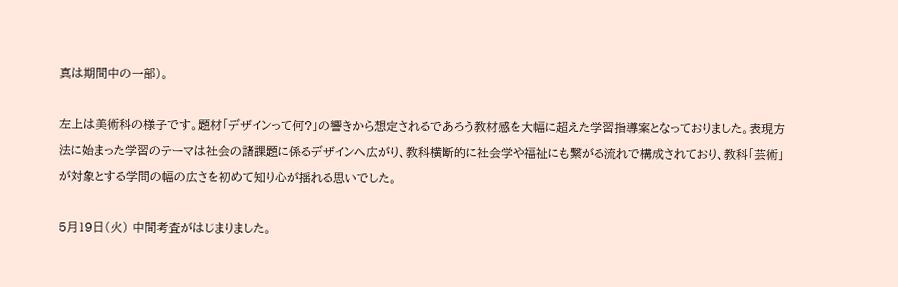真は期間中の一部)。

左上は美術科の様子です。題材「デザインって何?」の響きから想定されるであろう教材感を大幅に超えた学習指導案となっておりました。表現方法に始まった学習のテーマは社会の諸課題に係るデザインへ広がり、教科横断的に社会学や福祉にも繋がる流れで構成されており、教科「芸術」が対象とする学問の幅の広さを初めて知り心が揺れる思いでした。

5月19日(火) 中間考査がはじまりました。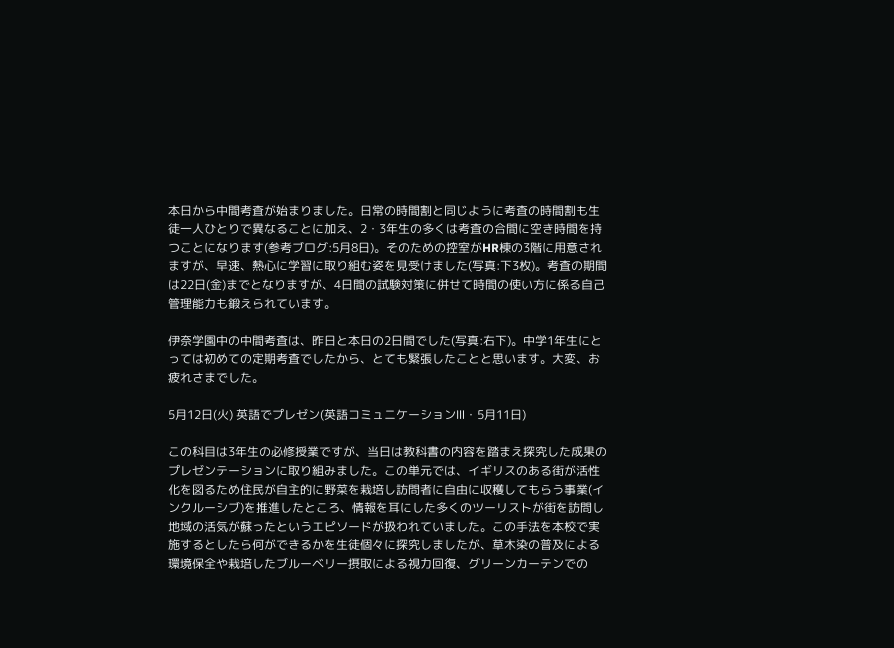本日から中間考査が始まりました。日常の時間割と同じように考査の時間割も生徒一人ひとりで異なることに加え、2・3年生の多くは考査の合間に空き時間を持つことになります(参考ブログ:5月8日)。そのための控室がHR棟の3階に用意されますが、早速、熱心に学習に取り組む姿を見受けました(写真:下3枚)。考査の期間は22日(金)までとなりますが、4日間の試験対策に併せて時間の使い方に係る自己管理能力も鍛えられています。

伊奈学園中の中間考査は、昨日と本日の2日間でした(写真:右下)。中学1年生にとっては初めての定期考査でしたから、とても緊張したことと思います。大変、お疲れさまでした。

5月12日(火) 英語でプレゼン(英語コミュニケーションⅢ・5月11日)

この科目は3年生の必修授業ですが、当日は教科書の内容を踏まえ探究した成果のプレゼンテーションに取り組みました。この単元では、イギリスのある街が活性化を図るため住民が自主的に野菜を栽培し訪問者に自由に収穫してもらう事業(インクルーシブ)を推進したところ、情報を耳にした多くのツーリストが街を訪問し地域の活気が蘇ったというエピソードが扱われていました。この手法を本校で実施するとしたら何ができるかを生徒個々に探究しましたが、草木染の普及による環境保全や栽培したブルーベリー摂取による視力回復、グリーンカーテンでの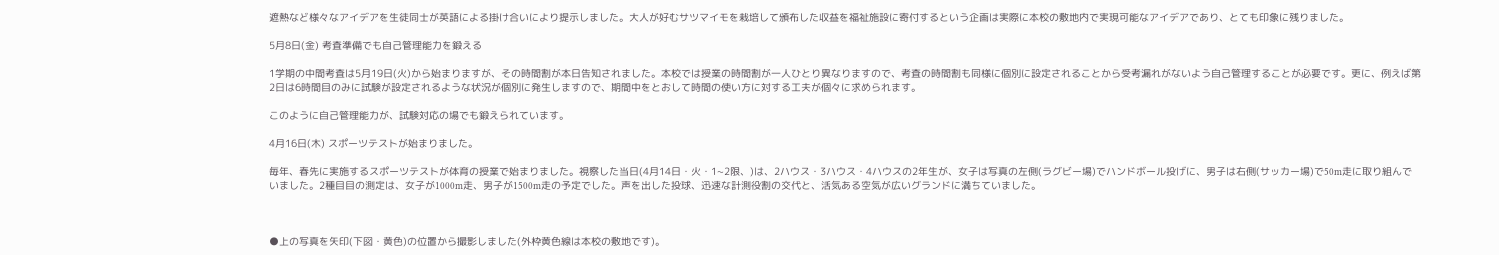遮熱など様々なアイデアを生徒同士が英語による掛け合いにより提示しました。大人が好むサツマイモを栽培して頒布した収益を福祉施設に寄付するという企画は実際に本校の敷地内で実現可能なアイデアであり、とても印象に残りました。

5月8日(金) 考査準備でも自己管理能力を鍛える

1学期の中間考査は5月19日(火)から始まりますが、その時間割が本日告知されました。本校では授業の時間割が一人ひとり異なりますので、考査の時間割も同様に個別に設定されることから受考漏れがないよう自己管理することが必要です。更に、例えば第2日は6時間目のみに試験が設定されるような状況が個別に発生しますので、期間中をとおして時間の使い方に対する工夫が個々に求められます。

このように自己管理能力が、試験対応の場でも鍛えられています。

4月16日(木) スポーツテストが始まりました。

毎年、春先に実施するスポーツテストが体育の授業で始まりました。視察した当日(4月14日・火・1~2限、)は、2ハウス・3ハウス・4ハウスの2年生が、女子は写真の左側(ラグビー場)でハンドボール投げに、男子は右側(サッカー場)で50m走に取り組んでいました。2種目目の測定は、女子が1000m走、男子が1500m走の予定でした。声を出した投球、迅速な計測役割の交代と、活気ある空気が広いグランドに満ちていました。



●上の写真を矢印(下図・黄色)の位置から撮影しました(外枠黄色線は本校の敷地です)。